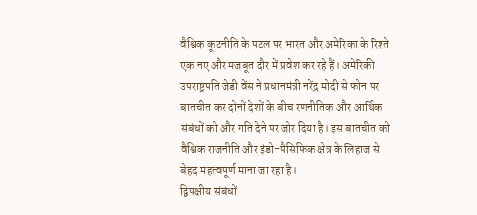वैश्विक कूटनीति के पटल पर भारत और अमेरिका के रिश्ते एक नए और मजबूत दौर में प्रवेश कर रहे हैं। अमेरिकी उपराष्ट्रपति जेडी वेंस ने प्रधानमंत्री नरेंद्र मोदी से फोन पर बातचीत कर दोनों देशों के बीच रणनीतिक और आर्थिक संबंधों को और गति देने पर जोर दिया है। इस बातचीत को वैश्विक राजनीति और इंडो-पैसिफिक क्षेत्र के लिहाज से बेहद महत्वपूर्ण माना जा रहा है।
द्विपक्षीय संबंधों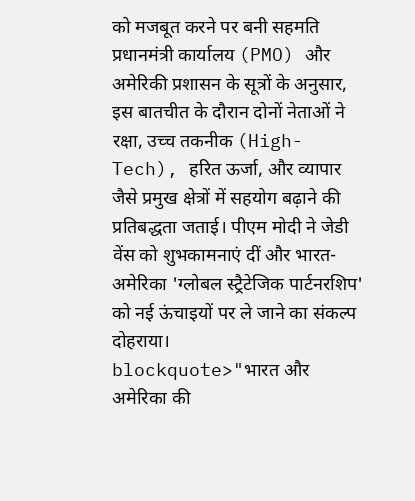को मजबूत करने पर बनी सहमति
प्रधानमंत्री कार्यालय (PMO) और अमेरिकी प्रशासन के सूत्रों के अनुसार, इस बातचीत के दौरान दोनों नेताओं ने रक्षा, उच्च तकनीक (High-Tech), हरित ऊर्जा, और व्यापार जैसे प्रमुख क्षेत्रों में सहयोग बढ़ाने की प्रतिबद्धता जताई। पीएम मोदी ने जेडी वेंस को शुभकामनाएं दीं और भारत-अमेरिका 'ग्लोबल स्ट्रैटेजिक पार्टनरशिप' को नई ऊंचाइयों पर ले जाने का संकल्प दोहराया।
blockquote>"भारत और अमेरिका की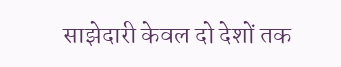साझेदारी केवल दो देशों तक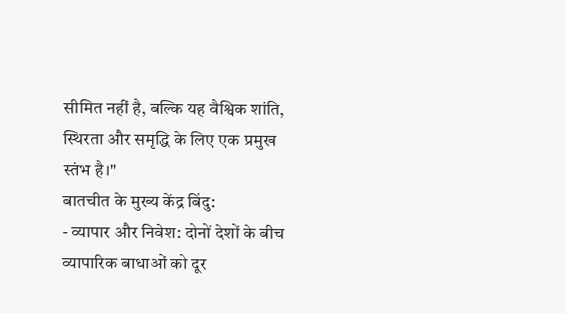सीमित नहीं है, बल्कि यह वैश्विक शांति, स्थिरता और समृद्धि के लिए एक प्रमुख स्तंभ है।"
बातचीत के मुख्य केंद्र बिंदु:
- व्यापार और निवेश: दोनों देशों के बीच व्यापारिक बाधाओं को दूर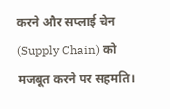करने और सप्लाई चेन (Supply Chain) को मजबूत करने पर सहमति।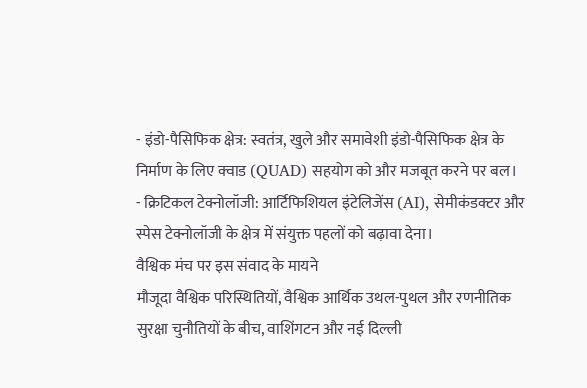- इंडो-पैसिफिक क्षेत्र: स्वतंत्र, खुले और समावेशी इंडो-पैसिफिक क्षेत्र के निर्माण के लिए क्वाड (QUAD) सहयोग को और मजबूत करने पर बल।
- क्रिटिकल टेक्नोलॉजी: आर्टिफिशियल इंटेलिजेंस (AI), सेमीकंडक्टर और स्पेस टेक्नोलॉजी के क्षेत्र में संयुक्त पहलों को बढ़ावा देना।
वैश्विक मंच पर इस संवाद के मायने
मौजूदा वैश्विक परिस्थितियों, वैश्विक आर्थिक उथल-पुथल और रणनीतिक सुरक्षा चुनौतियों के बीच, वाशिंगटन और नई दिल्ली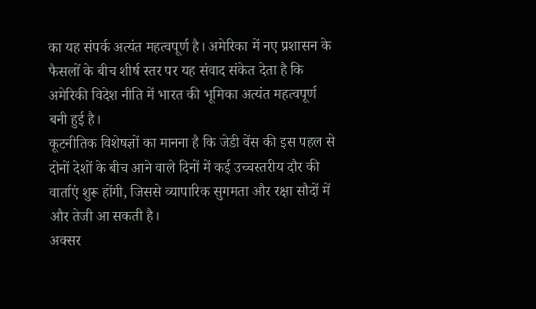का यह संपर्क अत्यंत महत्वपूर्ण है। अमेरिका में नए प्रशासन के फैसलों के बीच शीर्ष स्तर पर यह संवाद संकेत देता है कि अमेरिकी विदेश नीति में भारत की भूमिका अत्यंत महत्वपूर्ण बनी हुई है।
कूटनीतिक विशेषज्ञों का मानना है कि जेडी वेंस की इस पहल से दोनों देशों के बीच आने वाले दिनों में कई उच्चस्तरीय दौर की वार्ताएं शुरू होंगी, जिससे व्यापारिक सुगमता और रक्षा सौदों में और तेजी आ सकती है।
अक्सर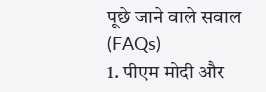पूछे जाने वाले सवाल (FAQs)
1. पीएम मोदी और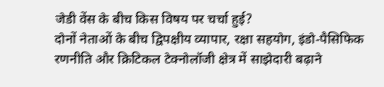जेडी वेंस के बीच किस विषय पर चर्चा हुई?
दोनों नेताओं के बीच द्विपक्षीय व्यापार, रक्षा सहयोग, इंडो-पैसिफिक रणनीति और क्रिटिकल टेक्नोलॉजी क्षेत्र में साझेदारी बढ़ाने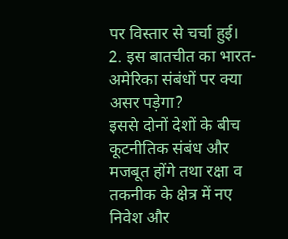पर विस्तार से चर्चा हुई।
2. इस बातचीत का भारत-अमेरिका संबंधों पर क्या असर पड़ेगा?
इससे दोनों देशों के बीच कूटनीतिक संबंध और मजबूत होंगे तथा रक्षा व तकनीक के क्षेत्र में नए निवेश और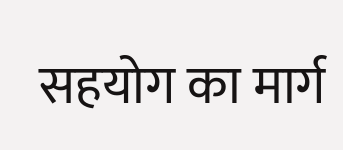सहयोग का मार्ग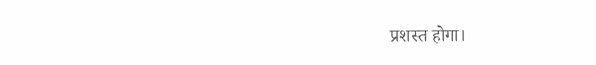प्रशस्त होगा।